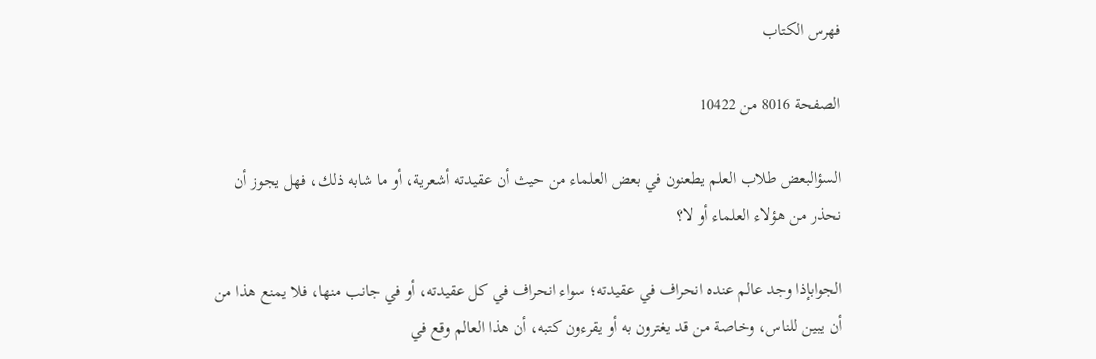فهرس الكتاب

الصفحة 8016 من 10422

السؤالبعض طلاب العلم يطعنون في بعض العلماء من حيث أن عقيدته أشعرية، أو ما شابه ذلك، فهل يجوز أن نحذر من هؤلاء العلماء أو لا؟

الجوابإذا وجد عالم عنده انحراف في عقيدته؛ سواء انحراف في كل عقيدته، أو في جانب منها، فلا يمنع هذا من أن يبين للناس، وخاصة من قد يغترون به أو يقرءون كتبه، أن هذا العالم وقع في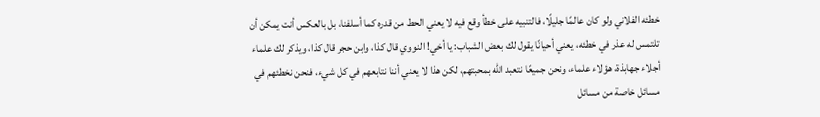خطئه الفلاني ولو كان عالمًا جليلًا، فالتنبيه على خطأ وقع فيه لا يعني الحط من قدره كما أسلفنا، بل بالعكس أنت يمكن أن تلتمس له عذر في خطئه، يعني أحيانًا يقول لك بعض الشباب: يا أخي! النووي قال كذا، وابن حجر قال كذا، ويذكر لك علماء أجلاء جهابذة، هؤلاء علماء، ونحن جميعًا نتعبد الله بمحبتهم، لكن هذا لا يعني أننا نتابعهم في كل شيء، فنحن نخطئهم في مسائل خاصة من مسائل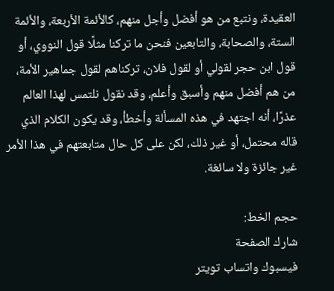العقيدة، ونتبع من هو أفضل وأجل منهم، كالأئمة الأربعة، والأئمة الستة، والصحابة، والتابعين فنحن ما تركنا مثلًا قول النووي، أو قول ابن حجر لقولي أو لقول فلان، تركناهم لقول جماهير الأمة، من هم أفضل منهم وأسبق وأعلم، وقد نقول نلتمس لهذا العالم عذرًا، أنه اجتهد في هذه المسألة وأخطأ، وقد يكون الكلام الذي قاله محتمل، أو غير ذلك، لكن على كل حال متابعتهم في هذا الأمر غير جائزة ولا سائغة.

حجم الخط:
شارك الصفحة
فيسبوك واتساب تويتر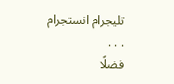تليجرام انستجرام
. . .
فضلًا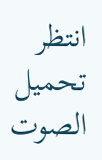انتظر تحميل الصوت